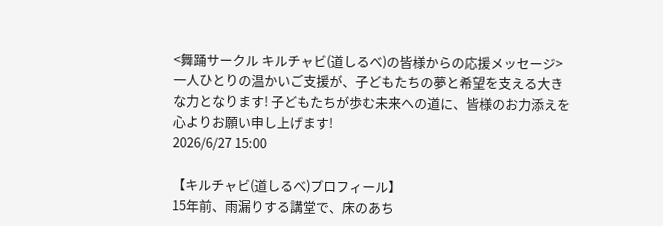<舞踊サークル キルチャビ(道しるべ)の皆様からの応援メッセージ>一人ひとりの温かいご支援が、子どもたちの夢と希望を支える大きな力となります! 子どもたちが歩む未来への道に、皆様のお力添えを心よりお願い申し上げます!
2026/6/27 15:00

【キルチャビ(道しるべ)プロフィール】
15年前、雨漏りする講堂で、床のあち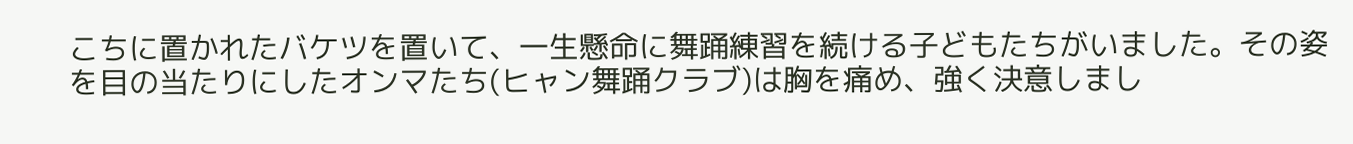こちに置かれたバケツを置いて、一生懸命に舞踊練習を続ける子どもたちがいました。その姿を目の当たりにしたオンマたち(ヒャン舞踊クラブ)は胸を痛め、強く決意しまし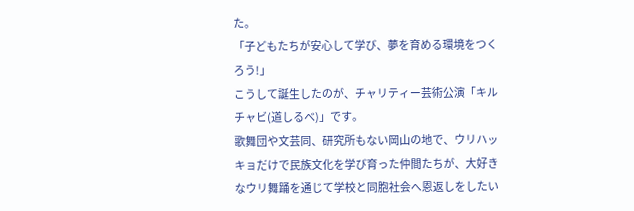た。
「子どもたちが安心して学び、夢を育める環境をつくろう!」
こうして誕生したのが、チャリティー芸術公演「キルチャビ(道しるべ)」です。
歌舞団や文芸同、研究所もない岡山の地で、ウリハッキョだけで民族文化を学び育った仲間たちが、大好きなウリ舞踊を通じて学校と同胞社会へ恩返しをしたい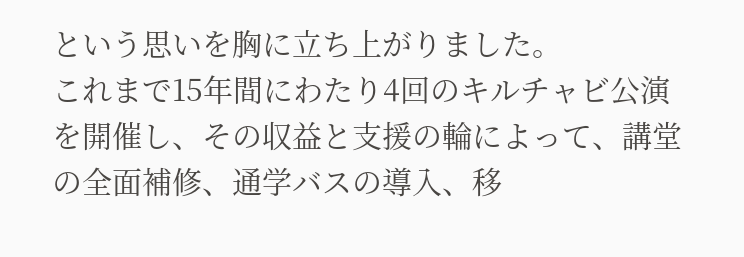という思いを胸に立ち上がりました。
これまで15年間にわたり4回のキルチャビ公演を開催し、その収益と支援の輪によって、講堂の全面補修、通学バスの導入、移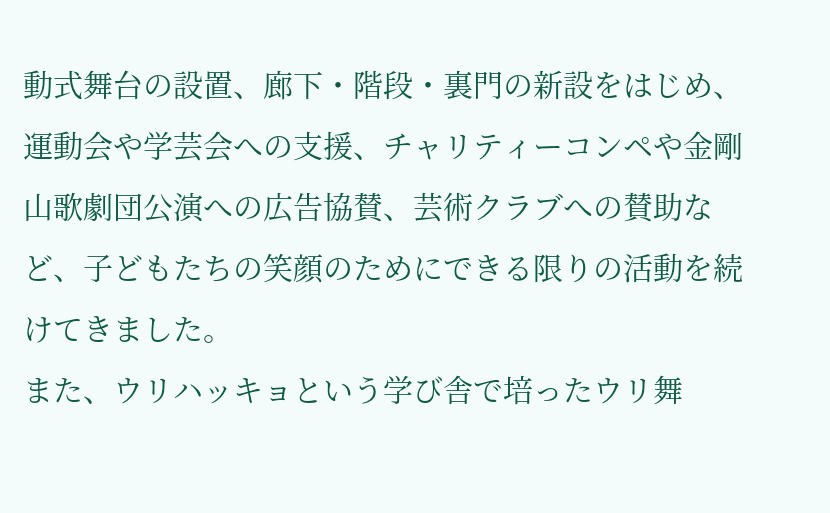動式舞台の設置、廊下・階段・裏門の新設をはじめ、運動会や学芸会への支援、チャリティーコンペや金剛山歌劇団公演への広告協賛、芸術クラブへの賛助など、子どもたちの笑顔のためにできる限りの活動を続けてきました。
また、ウリハッキョという学び舎で培ったウリ舞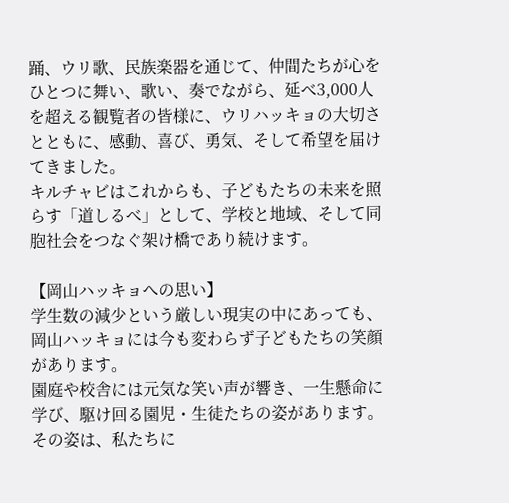踊、ウリ歌、民族楽器を通じて、仲間たちが心をひとつに舞い、歌い、奏でながら、延べ3,000人を超える観覧者の皆様に、ウリハッキョの大切さとともに、感動、喜び、勇気、そして希望を届けてきました。
キルチャビはこれからも、子どもたちの未来を照らす「道しるべ」として、学校と地域、そして同胞社会をつなぐ架け橋であり続けます。

【岡山ハッキョへの思い】
学生数の減少という厳しい現実の中にあっても、岡山ハッキョには今も変わらず子どもたちの笑顔があります。
園庭や校舎には元気な笑い声が響き、一生懸命に学び、駆け回る園児・生徒たちの姿があります。その姿は、私たちに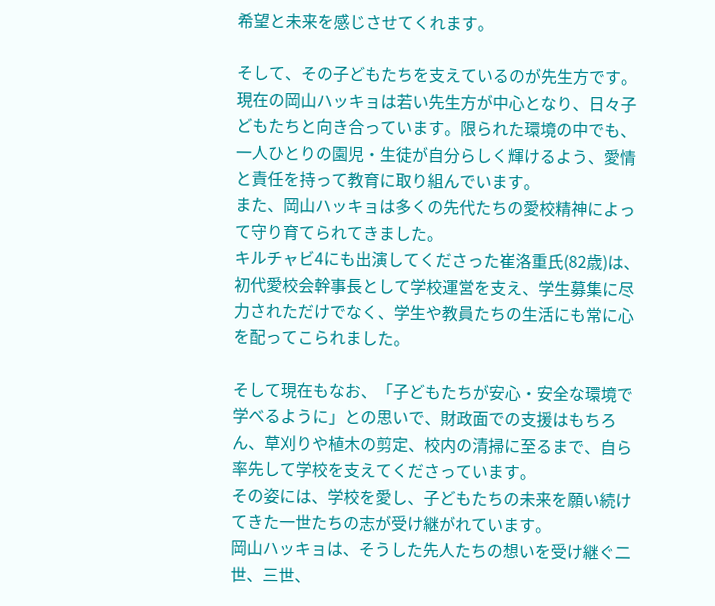希望と未来を感じさせてくれます。

そして、その子どもたちを支えているのが先生方です。
現在の岡山ハッキョは若い先生方が中心となり、日々子どもたちと向き合っています。限られた環境の中でも、一人ひとりの園児・生徒が自分らしく輝けるよう、愛情と責任を持って教育に取り組んでいます。
また、岡山ハッキョは多くの先代たちの愛校精神によって守り育てられてきました。
キルチャビ4にも出演してくださった崔洛重氏(82歳)は、初代愛校会幹事長として学校運営を支え、学生募集に尽力されただけでなく、学生や教員たちの生活にも常に心を配ってこられました。

そして現在もなお、「子どもたちが安心・安全な環境で学べるように」との思いで、財政面での支援はもちろん、草刈りや植木の剪定、校内の清掃に至るまで、自ら率先して学校を支えてくださっています。
その姿には、学校を愛し、子どもたちの未来を願い続けてきた一世たちの志が受け継がれています。
岡山ハッキョは、そうした先人たちの想いを受け継ぐ二世、三世、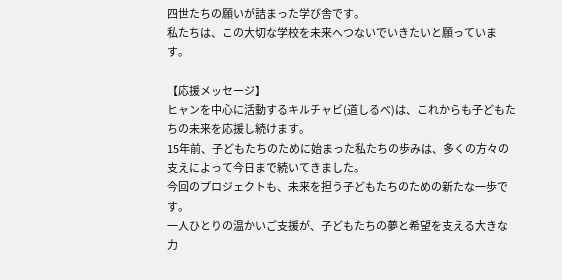四世たちの願いが詰まった学び舎です。
私たちは、この大切な学校を未来へつないでいきたいと願っています。

【応援メッセージ】
ヒャンを中心に活動するキルチャビ(道しるべ)は、これからも子どもたちの未来を応援し続けます。
15年前、子どもたちのために始まった私たちの歩みは、多くの方々の支えによって今日まで続いてきました。
今回のプロジェクトも、未来を担う子どもたちのための新たな一歩です。
一人ひとりの温かいご支援が、子どもたちの夢と希望を支える大きな力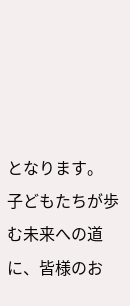となります。
子どもたちが歩む未来への道に、皆様のお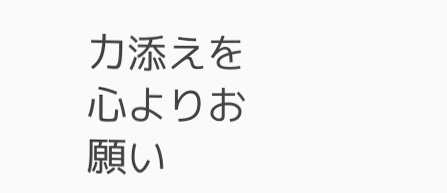力添えを心よりお願い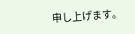申し上げます。